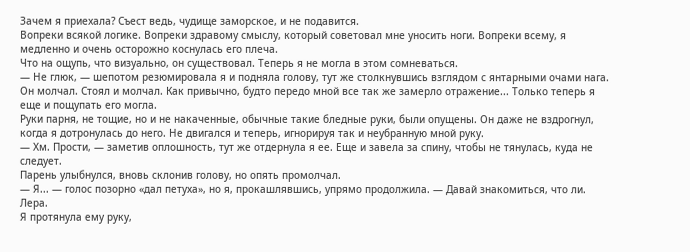Зачем я приехала? Съест ведь, чудище заморское, и не подавится.
Вопреки всякой логике. Вопреки здравому смыслу, который советовал мне уносить ноги. Вопреки всему, я медленно и очень осторожно коснулась его плеча.
Что на ощупь, что визуально, он существовал. Теперь я не могла в этом сомневаться.
— Не глюк, — шепотом резюмировала я и подняла голову, тут же столкнувшись взглядом с янтарными очами нага.
Он молчал. Стоял и молчал. Как привычно, будто передо мной все так же замерло отражение... Только теперь я еще и пощупать его могла.
Руки парня, не тощие, но и не накаченные, обычные такие бледные руки, были опущены. Он даже не вздрогнул, когда я дотронулась до него. Не двигался и теперь, игнорируя так и неубранную мной руку.
— Хм. Прости, — заметив оплошность, тут же отдернула я ее. Еще и завела за спину, чтобы не тянулась, куда не следует.
Парень улыбнулся, вновь склонив голову, но опять промолчал.
— Я... — голос позорно «дал петуха», но я, прокашлявшись, упрямо продолжила. — Давай знакомиться, что ли. Лера.
Я протянула ему руку,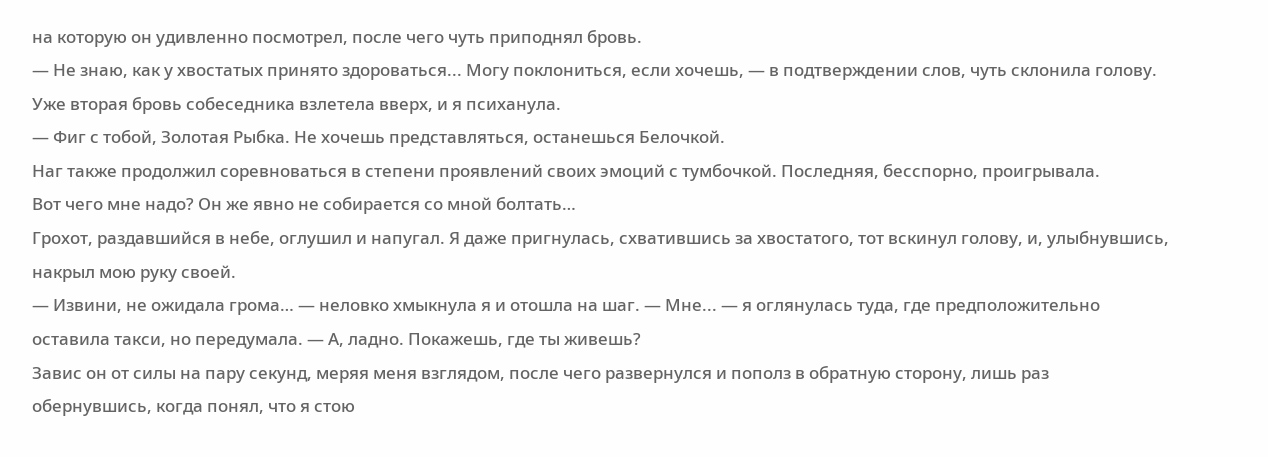на которую он удивленно посмотрел, после чего чуть приподнял бровь.
— Не знаю, как у хвостатых принято здороваться... Могу поклониться, если хочешь, — в подтверждении слов, чуть склонила голову.
Уже вторая бровь собеседника взлетела вверх, и я психанула.
— Фиг с тобой, Золотая Рыбка. Не хочешь представляться, останешься Белочкой.
Наг также продолжил соревноваться в степени проявлений своих эмоций с тумбочкой. Последняя, бесспорно, проигрывала.
Вот чего мне надо? Он же явно не собирается со мной болтать…
Грохот, раздавшийся в небе, оглушил и напугал. Я даже пригнулась, схватившись за хвостатого, тот вскинул голову, и, улыбнувшись, накрыл мою руку своей.
— Извини, не ожидала грома… — неловко хмыкнула я и отошла на шаг. — Мне... — я оглянулась туда, где предположительно оставила такси, но передумала. — А, ладно. Покажешь, где ты живешь?
Завис он от силы на пару секунд, меряя меня взглядом, после чего развернулся и пополз в обратную сторону, лишь раз обернувшись, когда понял, что я стою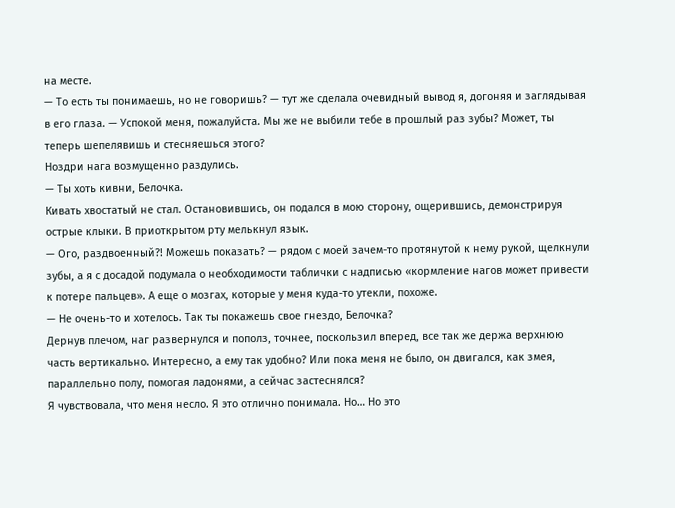на месте.
— То есть ты понимаешь, но не говоришь? — тут же сделала очевидный вывод я, догоняя и заглядывая в его глаза. — Успокой меня, пожалуйста. Мы же не выбили тебе в прошлый раз зубы? Может, ты теперь шепелявишь и стесняешься этого?
Ноздри нага возмущенно раздулись.
— Ты хоть кивни, Белочка.
Кивать хвостатый не стал. Остановившись, он подался в мою сторону, ощерившись, демонстрируя острые клыки. В приоткрытом рту мелькнул язык.
— Ого, раздвоенный?! Можешь показать? — рядом с моей зачем-то протянутой к нему рукой, щелкнули зубы, а я с досадой подумала о необходимости таблички с надписью «кормление нагов может привести к потере пальцев». А еще о мозгах, которые у меня куда-то утекли, похоже.
— Не очень-то и хотелось. Так ты покажешь свое гнездо, Белочка?
Дернув плечом, наг развернулся и пополз, точнее, поскользил вперед, все так же держа верхнюю часть вертикально. Интересно, а ему так удобно? Или пока меня не было, он двигался, как змея, параллельно полу, помогая ладонями, а сейчас застеснялся?
Я чувствовала, что меня несло. Я это отлично понимала. Но… Но это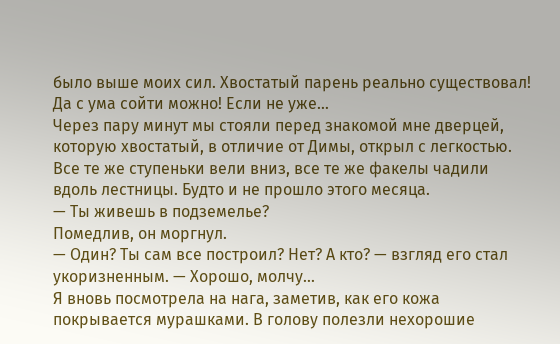было выше моих сил. Хвостатый парень реально существовал! Да с ума сойти можно! Если не уже…
Через пару минут мы стояли перед знакомой мне дверцей, которую хвостатый, в отличие от Димы, открыл с легкостью.
Все те же ступеньки вели вниз, все те же факелы чадили вдоль лестницы. Будто и не прошло этого месяца.
— Ты живешь в подземелье?
Помедлив, он моргнул.
— Один? Ты сам все построил? Нет? А кто? — взгляд его стал укоризненным. — Хорошо, молчу...
Я вновь посмотрела на нага, заметив, как его кожа покрывается мурашками. В голову полезли нехорошие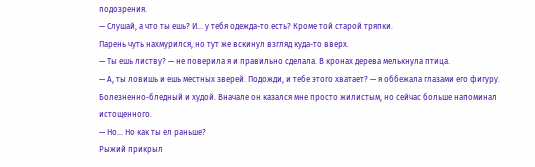подозрения.
— Слушай, а что ты ешь? И… у тебя одежда-то есть? Кроме той старой тряпки.
Парень чуть нахмурился, но тут же вскинул взгляд куда-то вверх.
— Ты ешь листву? — не поверила я и правильно сделала. В кронах дерева мелькнула птица.
— А, ты ловишь и ешь местных зверей. Подожди, и тебе этого хватает? — я оббежала глазами его фигуру.
Болезненно-бледный и худой. Вначале он казался мне просто жилистым, но сейчас больше напоминал истощенного.
— Но... Но как ты ел раньше?
Рыжий прикрыл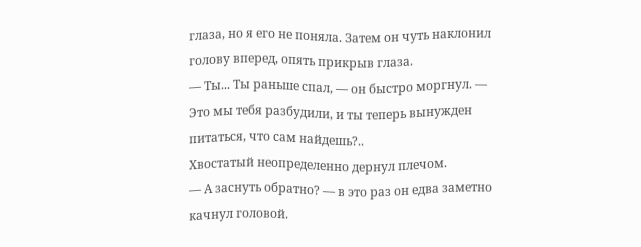глаза, но я его не поняла. Затем он чуть наклонил голову вперед, опять прикрыв глаза.
— Ты... Ты раньше спал, — он быстро моргнул. — Это мы тебя разбудили, и ты теперь вынужден питаться, что сам найдешь?..
Хвостатый неопределенно дернул плечом.
— А заснуть обратно? — в это раз он едва заметно качнул головой.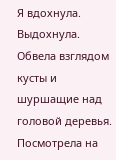Я вдохнула. Выдохнула.
Обвела взглядом кусты и шуршащие над головой деревья.
Посмотрела на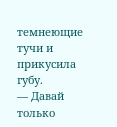темнеющие тучи и прикусила губу.
— Давай только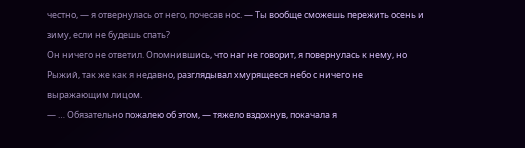честно, — я отвернулась от него, почесав нос. — Ты вообще сможешь пережить осень и зиму, если не будешь спать?
Он ничего не ответил. Опомнившись, что наг не говорит, я повернулась к нему, но Рыжий, так же как я недавно, разглядывал хмурящееся небо с ничего не выражающим лицом.
— … Обязательно пожалею об этом, — тяжело вздохнув, покачала я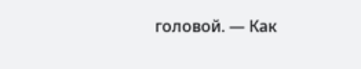головой. — Как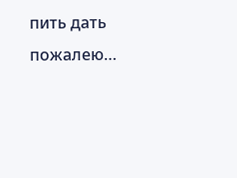пить дать пожалею…